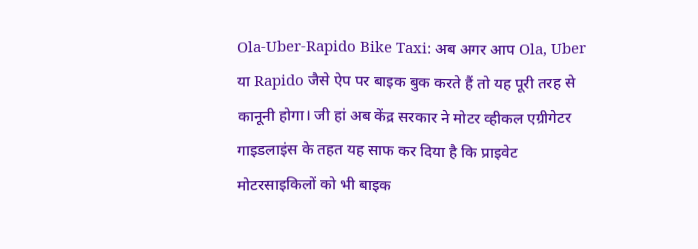Ola-Uber-Rapido Bike Taxi: अब अगर आप Ola, Uber या Rapido जैसे ऐप पर बाइक बुक करते हैं तो यह पूरी तरह से कानूनी होगा। जी हां अब केंद्र सरकार ने मोटर व्हीकल एग्रीगेटर गाइडलाइंस के तहत यह साफ कर दिया है कि प्राइवेट मोटरसाइकिलों को भी बाइक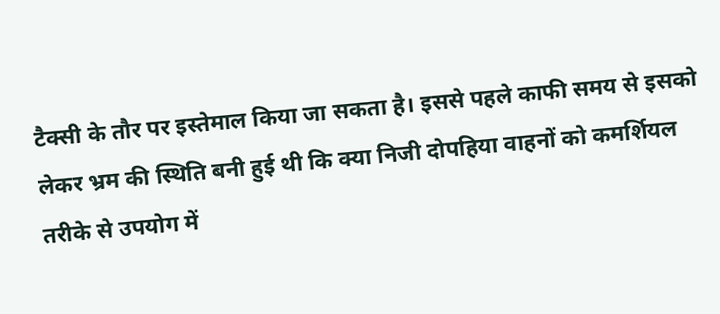टैक्सी के तौर पर इस्तेमाल किया जा सकता है। इससे पहले काफी समय से इसको लेकर भ्रम की स्थिति बनी हुई थी कि क्या निजी दोपहिया वाहनों को कमर्शियल तरीके से उपयोग में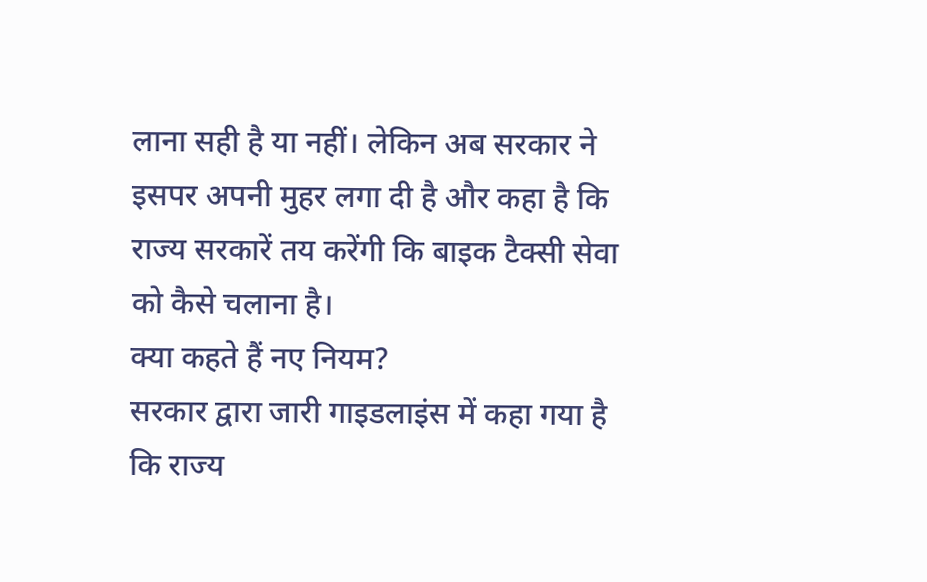लाना सही है या नहीं। लेकिन अब सरकार ने इसपर अपनी मुहर लगा दी है और कहा है कि राज्य सरकारें तय करेंगी कि बाइक टैक्सी सेवा को कैसे चलाना है।
क्या कहते हैं नए नियम?
सरकार द्वारा जारी गाइडलाइंस में कहा गया है कि राज्य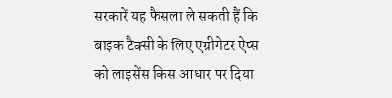सरकारें यह फैसला ले सकती हैं कि बाइक टैक्सी के लिए एग्रीगेटर ऐप्स को लाइसेंस किस आधार पर दिया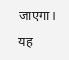जाएगा। यह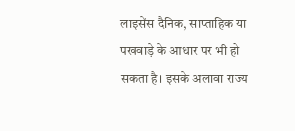लाइसेंस दैनिक, साप्ताहिक या पखवाड़े के आधार पर भी हो सकता है। इसके अलावा राज्य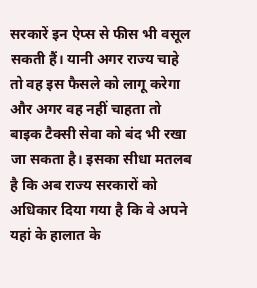सरकारें इन ऐप्स से फीस भी वसूल सकती हैं। यानी अगर राज्य चाहे तो वह इस फैसले को लागू करेगा और अगर वह नहीं चाहता तो बाइक टैक्सी सेवा को बंद भी रखा जा सकता है। इसका सीधा मतलब है कि अब राज्य सरकारों को अधिकार दिया गया है कि वे अपने यहां के हालात के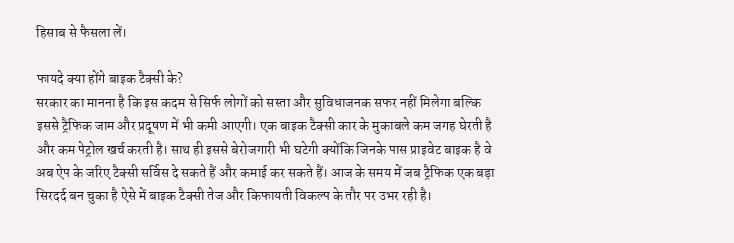हिसाब से फैसला लें।

फायदे क्या होंगे बाइक टैक्सी के?
सरकार का मानना है कि इस कदम से सिर्फ लोगों को सस्ता और सुविधाजनक सफर नहीं मिलेगा बल्कि इससे ट्रैफिक जाम और प्रदूषण में भी कमी आएगी। एक बाइक टैक्सी कार के मुकाबले कम जगह घेरती है और कम पेट्रोल खर्च करती है। साथ ही इससे बेरोजगारी भी घटेगी क्योंकि जिनके पास प्राइवेट बाइक है वे अब ऐप के जरिए टैक्सी सर्विस दे सकते हैं और कमाई कर सकते हैं। आज के समय में जब ट्रैफिक एक बड़ा सिरदर्द बन चुका है ऐसे में बाइक टैक्सी तेज और किफायती विकल्प के तौर पर उभर रही है।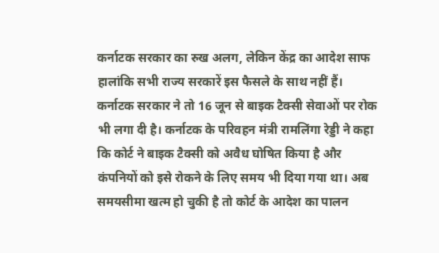कर्नाटक सरकार का रुख अलग, लेकिन केंद्र का आदेश साफ
हालांकि सभी राज्य सरकारें इस फैसले के साथ नहीं हैं। कर्नाटक सरकार ने तो 16 जून से बाइक टैक्सी सेवाओं पर रोक भी लगा दी है। कर्नाटक के परिवहन मंत्री रामलिंगा रेड्डी ने कहा कि कोर्ट ने बाइक टैक्सी को अवैध घोषित किया है और कंपनियों को इसे रोकने के लिए समय भी दिया गया था। अब समयसीमा खत्म हो चुकी है तो कोर्ट के आदेश का पालन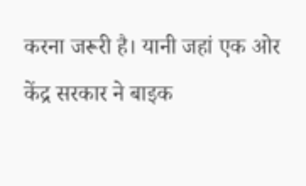करना जरूरी है। यानी जहां एक ओर केंद्र सरकार ने बाइक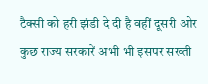टैक्सी को हरी झंडी दे दी है वहीं दूसरी ओर कुछ राज्य सरकारें अभी भी इसपर सख्ती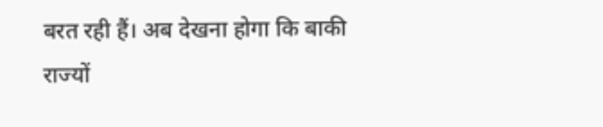बरत रही हैं। अब देखना होगा कि बाकी राज्यों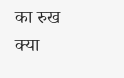का रुख क्या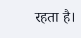रहता है।